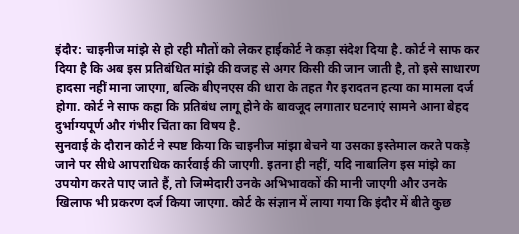इंदौर: चाइनीज मांझे से हो रही मौतों को लेकर हाईकोर्ट ने कड़ा संदेश दिया है. कोर्ट ने साफ कर दिया है कि अब इस प्रतिबंधित मांझे की वजह से अगर किसी की जान जाती है, तो इसे साधारण हादसा नहीं माना जाएगा, बल्कि बीएनएस की धारा के तहत गैर इरादतन हत्या का मामला दर्ज होगा. कोर्ट ने साफ कहा कि प्रतिबंध लागू होने के बावजूद लगातार घटनाएं सामने आना बेहद दुर्भाग्यपूर्ण और गंभीर चिंता का विषय है.
सुनवाई के दौरान कोर्ट ने स्पष्ट किया कि चाइनीज मांझा बेचने या उसका इस्तेमाल करते पकड़े जाने पर सीधे आपराधिक कार्रवाई की जाएगी. इतना ही नहीं, यदि नाबालिग इस मांझे का उपयोग करते पाए जाते हैं, तो जिम्मेदारी उनके अभिभावकों की मानी जाएगी और उनके खिलाफ भी प्रकरण दर्ज किया जाएगा. कोर्ट के संज्ञान में लाया गया कि इंदौर में बीते कुछ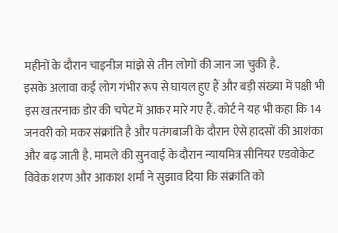महीनों के दौरान चाइनीज मांझे से तीन लोगों की जान जा चुकी है.
इसके अलावा कई लोग गंभीर रूप से घायल हुए हैं और बड़ी संख्या में पक्षी भी इस खतरनाक डोर की चपेट में आकर मारे गए हैं. कोर्ट ने यह भी कहा कि 14 जनवरी को मकर संक्रांति है और पतंगबाजी के दौरान ऐसे हादसों की आशंका और बढ़ जाती है. मामले की सुनवाई के दौरान न्यायमित्र सीनियर एडवोकेट विवेक शरण और आकाश शर्मा ने सुझाव दिया कि संक्रांति को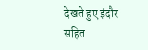देखते हुए इंदौर सहित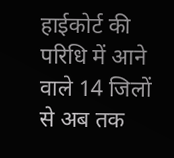हाईकोर्ट की परिधि में आने वाले 14 जिलों से अब तक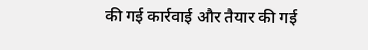की गई कार्रवाई और तैयार की गई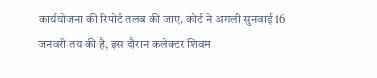कार्ययोजना की रिपोर्ट तलब की जाए. कोर्ट ने अगली सुनवाई 16 जनवरी तय की है, इस दौरान कलेक्टर शिवम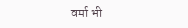वर्मा भी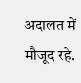अदालत में मौजूद रहे.